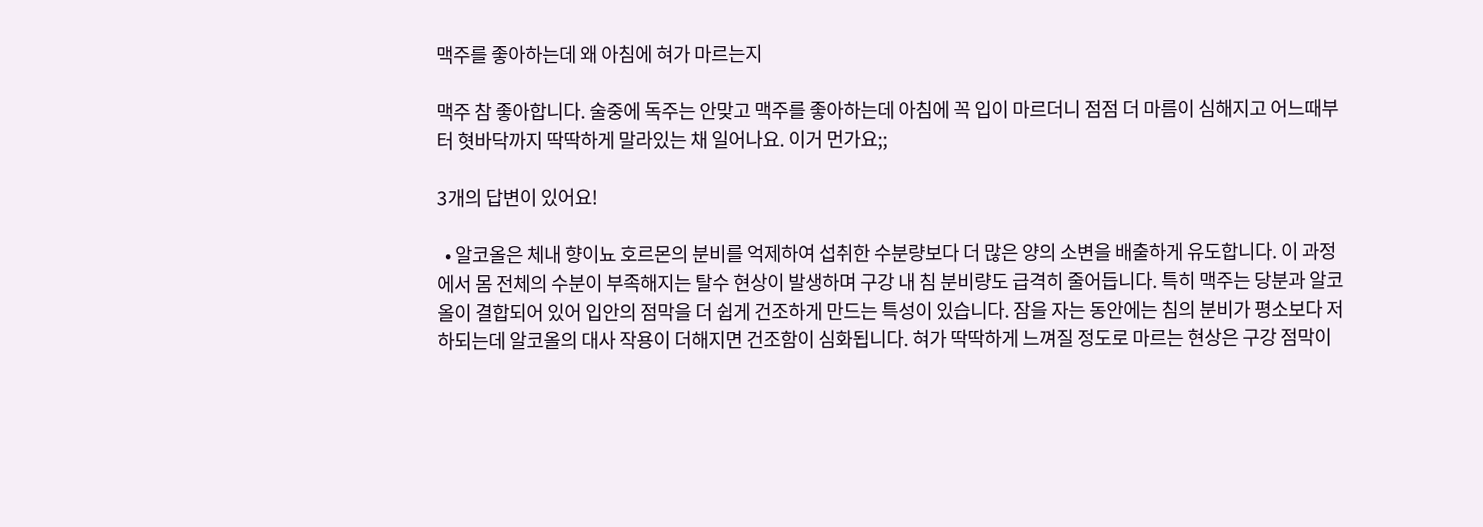맥주를 좋아하는데 왜 아침에 혀가 마르는지

맥주 참 좋아합니다. 술중에 독주는 안맞고 맥주를 좋아하는데 아침에 꼭 입이 마르더니 점점 더 마름이 심해지고 어느때부터 혓바닥까지 딱딱하게 말라있는 채 일어나요. 이거 먼가요;;

3개의 답변이 있어요!

  • 알코올은 체내 향이뇨 호르몬의 분비를 억제하여 섭취한 수분량보다 더 많은 양의 소변을 배출하게 유도합니다. 이 과정에서 몸 전체의 수분이 부족해지는 탈수 현상이 발생하며 구강 내 침 분비량도 급격히 줄어듭니다. 특히 맥주는 당분과 알코올이 결합되어 있어 입안의 점막을 더 쉽게 건조하게 만드는 특성이 있습니다. 잠을 자는 동안에는 침의 분비가 평소보다 저하되는데 알코올의 대사 작용이 더해지면 건조함이 심화됩니다. 혀가 딱딱하게 느껴질 정도로 마르는 현상은 구강 점막이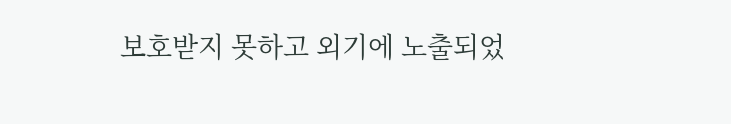보호받지 못하고 외기에 노출되었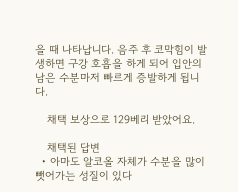을 때 나타납니다. 음주 후 코막힘이 발생하면 구강 호흡을 하게 되어 입안의 남은 수분마저 빠르게 증발하게 됩니다.

    채택 보상으로 129베리 받았어요.

    채택된 답변
  • 아마도 알코올 자체가 수분을 많이 뺏어가는 성질이 있다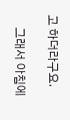고 하더라구요.

    그래서 아침에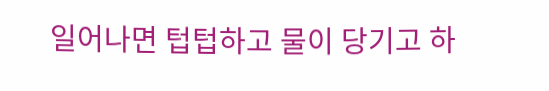일어나면 텁텁하고 물이 당기고 하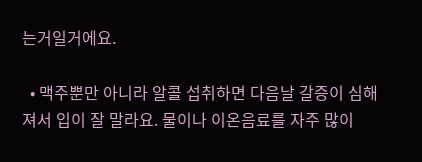는거일거에요.

  • 맥주뿐만 아니라 알콜 섭취하면 다음날 갈증이 심해져서 입이 잘 말라요. 물이나 이온음료를 자주 많이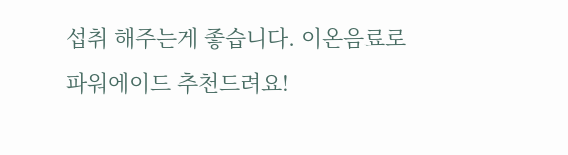섭취 해주는게 좋습니다. 이온음료로 파워에이드 추천드려요!